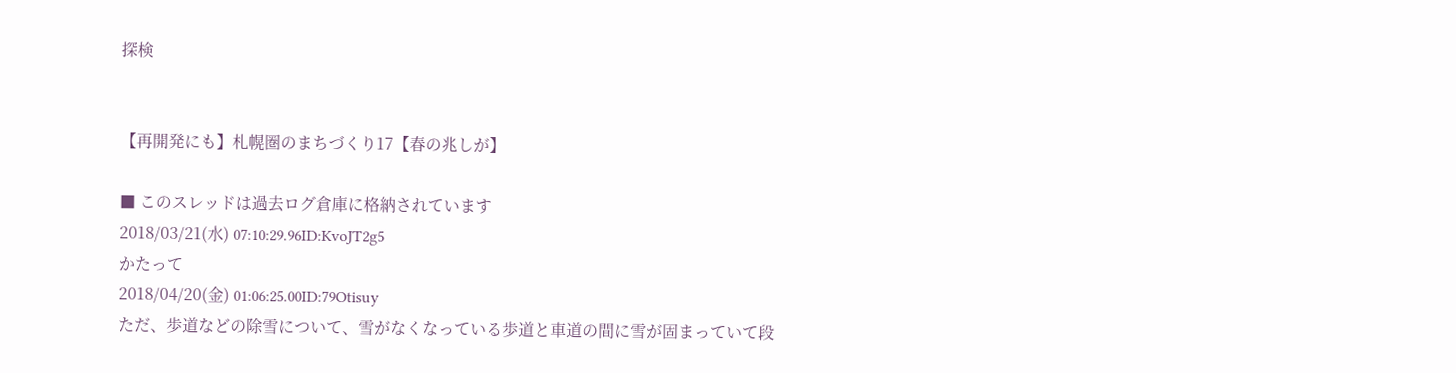探検


【再開発にも】札幌圏のまちづくり17【春の兆しが】

■ このスレッドは過去ログ倉庫に格納されています
2018/03/21(水) 07:10:29.96ID:KvoJT2g5
かたって
2018/04/20(金) 01:06:25.00ID:79Otisuy
ただ、歩道などの除雪について、雪がなくなっている歩道と車道の間に雪が固まっていて段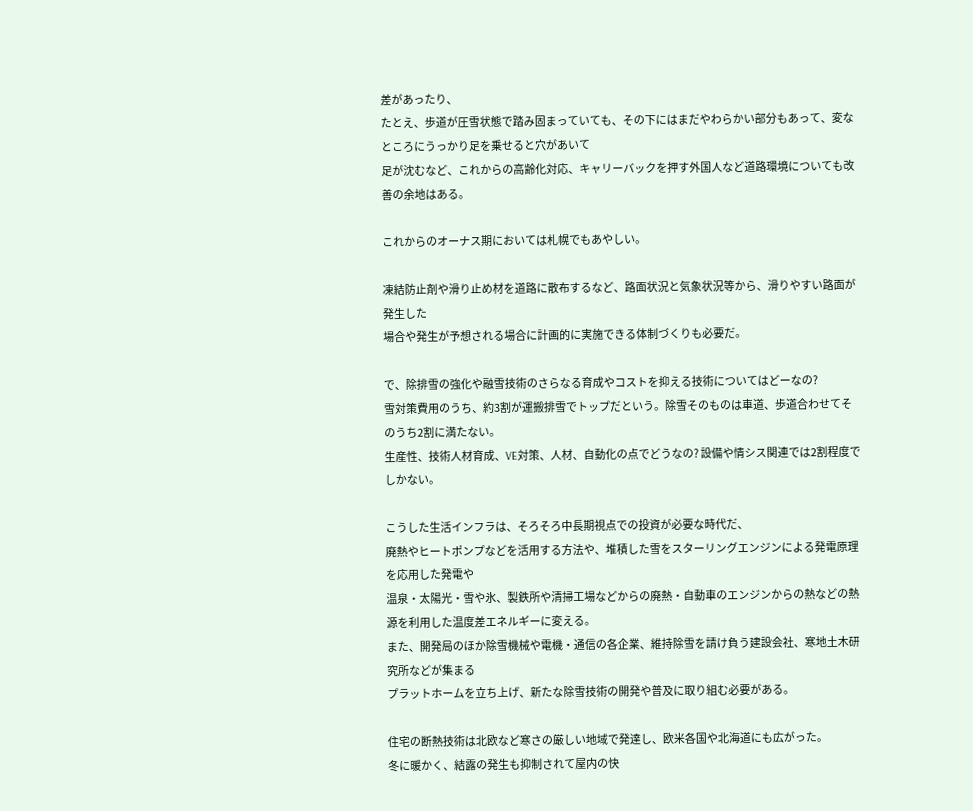差があったり、
たとえ、歩道が圧雪状態で踏み固まっていても、その下にはまだやわらかい部分もあって、変なところにうっかり足を乗せると穴があいて
足が沈むなど、これからの高齢化対応、キャリーバックを押す外国人など道路環境についても改善の余地はある。

これからのオーナス期においては札幌でもあやしい。

凍結防止剤や滑り止め材を道路に散布するなど、路面状況と気象状況等から、滑りやすい路面が発生した
場合や発生が予想される場合に計画的に実施できる体制づくりも必要だ。

で、除排雪の強化や融雪技術のさらなる育成やコストを抑える技術についてはどーなの?
雪対策費用のうち、約3割が運搬排雪でトップだという。除雪そのものは車道、歩道合わせてそのうち2割に満たない。
生産性、技術人材育成、VE対策、人材、自動化の点でどうなの? 設備や情シス関連では2割程度でしかない。

こうした生活インフラは、そろそろ中長期視点での投資が必要な時代だ、
廃熱やヒートポンプなどを活用する方法や、堆積した雪をスターリングエンジンによる発電原理を応用した発電や
温泉・太陽光・雪や氷、製鉄所や清掃工場などからの廃熱・自動車のエンジンからの熱などの熱源を利用した温度差エネルギーに変える。
また、開発局のほか除雪機械や電機・通信の各企業、維持除雪を請け負う建設会社、寒地土木研究所などが集まる
プラットホームを立ち上げ、新たな除雪技術の開発や普及に取り組む必要がある。

住宅の断熱技術は北欧など寒さの厳しい地域で発達し、欧米各国や北海道にも広がった。
冬に暖かく、結露の発生も抑制されて屋内の快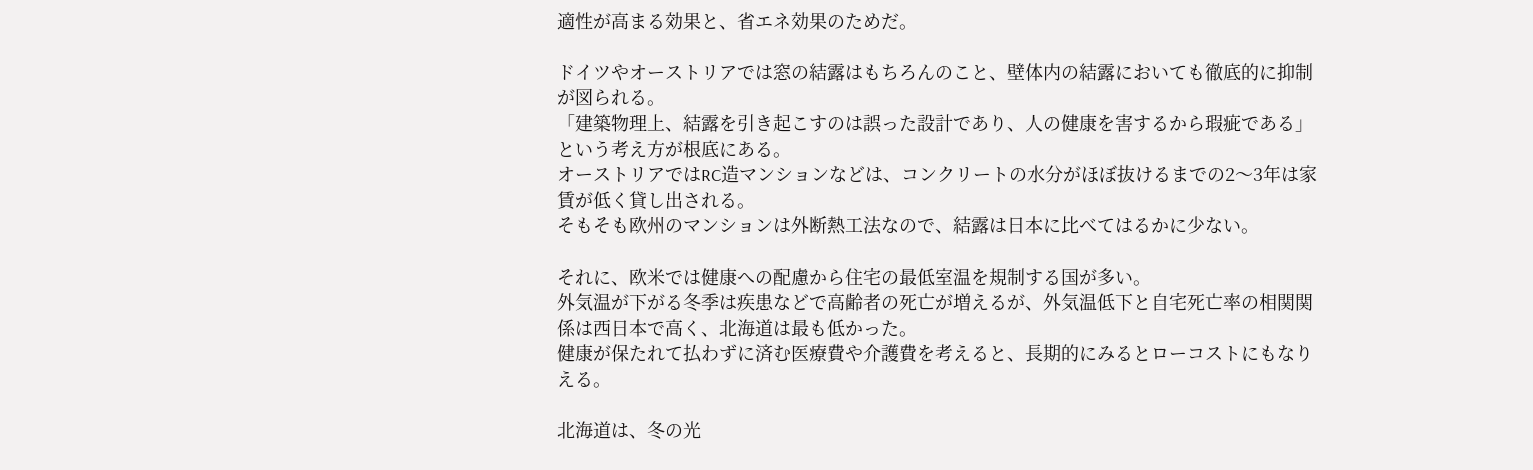適性が高まる効果と、省エネ効果のためだ。

ドイツやオーストリアでは窓の結露はもちろんのこと、壁体内の結露においても徹底的に抑制が図られる。
「建築物理上、結露を引き起こすのは誤った設計であり、人の健康を害するから瑕疵である」という考え方が根底にある。
オーストリアではRC造マンションなどは、コンクリートの水分がほぼ抜けるまでの2〜3年は家賃が低く貸し出される。
そもそも欧州のマンションは外断熱工法なので、結露は日本に比べてはるかに少ない。

それに、欧米では健康への配慮から住宅の最低室温を規制する国が多い。
外気温が下がる冬季は疾患などで高齢者の死亡が増えるが、外気温低下と自宅死亡率の相関関係は西日本で高く、北海道は最も低かった。
健康が保たれて払わずに済む医療費や介護費を考えると、長期的にみるとローコストにもなりえる。

北海道は、冬の光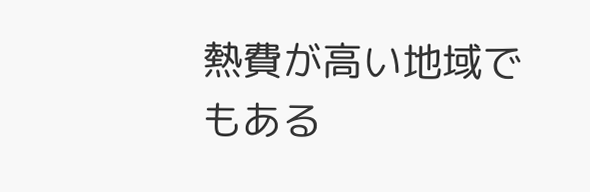熱費が高い地域でもある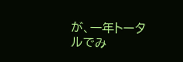が、一年トータルでみ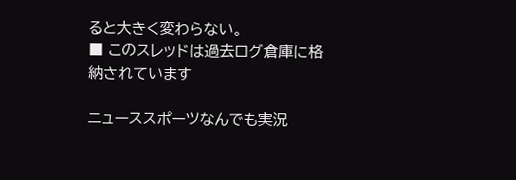ると大きく変わらない。
■ このスレッドは過去ログ倉庫に格納されています

ニューススポーツなんでも実況